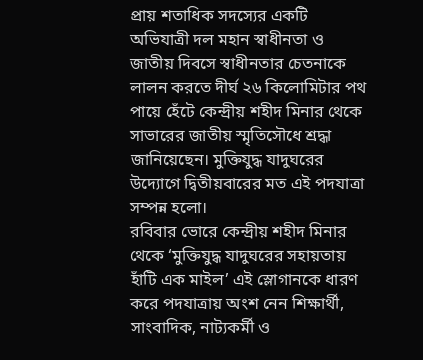প্রায় শতাধিক সদস্যের একটি অভিযাত্রী দল মহান স্বাধীনতা ও জাতীয় দিবসে স্বাধীনতার চেতনাকে লালন করতে দীর্ঘ ২৬ কিলোমিটার পথ পায়ে হেঁটে কেন্দ্রীয় শহীদ মিনার থেকে সাভারের জাতীয় স্মৃতিসৌধে শ্রদ্ধা জানিয়েছেন। মুক্তিযুদ্ধ যাদুঘরের উদ্যোগে দ্বিতীয়বারের মত এই পদযাত্রা সম্পন্ন হলো।
রবিবার ভোরে কেন্দ্রীয় শহীদ মিনার থেকে ‘মুক্তিযুদ্ধ যাদুঘরের সহায়তায় হাঁটি এক মাইল’ এই স্লোগানকে ধারণ করে পদযাত্রায় অংশ নেন শিক্ষার্থী, সাংবাদিক, নাট্যকর্মী ও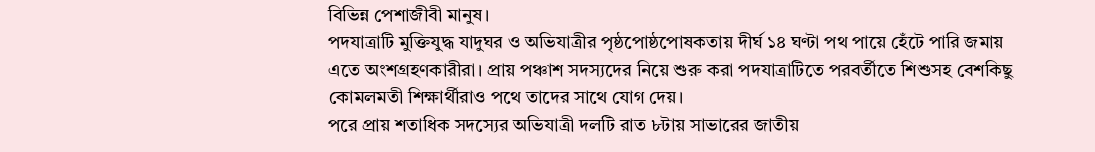বিভিন্ন পেশাজীবী মানুষ।
পদযাত্রাটি মুক্তিযুদ্ধ যাদুঘর ও অভিযাত্রীর পৃষ্ঠপোষ্ঠপোষকতায় দীর্ঘ ১৪ ঘণ্টা পথ পায়ে হেঁটে পারি জমায় এতে অংশগ্রহণকারীরা। প্রায় পঞ্চাশ সদস্যদের নিয়ে শুরু করা পদযাত্রাটিতে পরবর্তীতে শিশুসহ বেশকিছু কোমলমতী শিক্ষার্থীরাও পথে তাদের সাথে যোগ দেয়।
পরে প্রায় শতাধিক সদস্যের অভিযাত্রী দলটি রাত ৮টায় সাভারের জাতীয়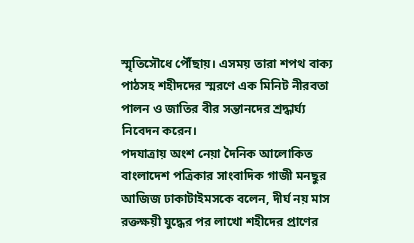স্মৃতিসৌধে পৌঁছায়। এসময় তারা শপথ বাক্য পাঠসহ শহীদদের স্মরণে এক মিনিট নীরবতা পালন ও জাতির বীর সন্তানদের শ্রদ্ধার্ঘ্য নিবেদন করেন।
পদযাত্রায় অংশ নেয়া দৈনিক আলোকিত বাংলাদেশ পত্রিকার সাংবাদিক গাজী মনছুর আজিজ ঢাকাটাইমসকে বলেন, দীর্ঘ নয় মাস রক্তক্ষয়ী যুদ্ধের পর লাখো শহীদের প্রাণের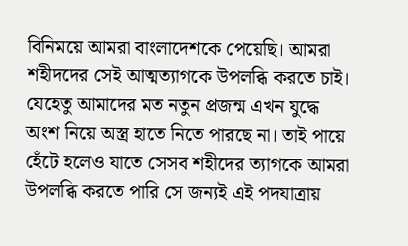বিনিময়ে আমরা বাংলাদেশকে পেয়েছি। আমরা শহীদদের সেই আত্মত্যাগকে উপলব্ধি করতে চাই। যেহেতু আমাদের মত নতুন প্রজন্ম এখন যুদ্ধে অংশ নিয়ে অস্ত্র হাতে নিতে পারছে না। তাই পায়ে হেঁটে হলেও যাতে সেসব শহীদের ত্যাগকে আমরা উপলব্ধি করতে পারি সে জন্যই এই পদযাত্রায়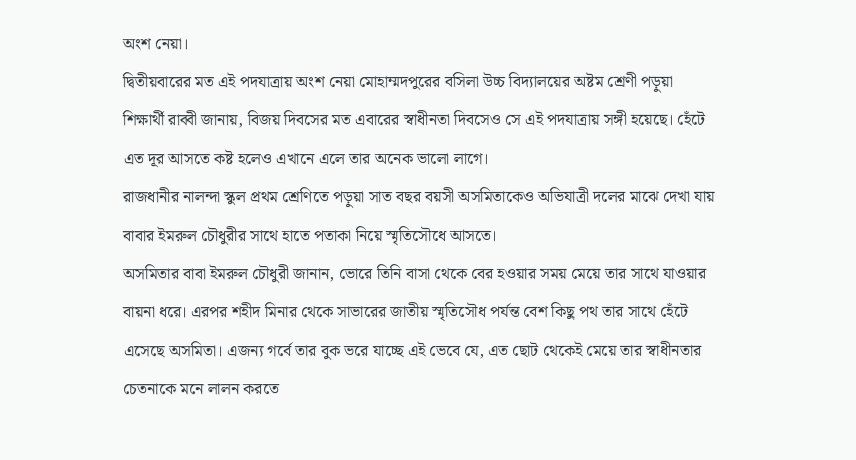অংশ নেয়া।
দ্বিতীয়বারের মত এই পদযাত্রায় অংশ নেয়া মোহাম্মদপুরের বসিলা উচ্চ বিদ্যালয়ের অষ্টম শ্রেণী পড়ুয়া শিক্ষার্থী রাব্বী জানায়, বিজয় দিবসের মত এবারের স্বাধীনতা দিবসেও সে এই পদযাত্রায় সঙ্গী হয়েছে। হেঁটে এত দূর আসতে কষ্ট হলেও এখানে এলে তার অনেক ভালো লাগে।
রাজধানীর নালন্দা স্কুল প্রথম শ্রেণিতে পড়ুয়া সাত বছর বয়সী অসমিতাকেও অভিযাত্রী দলের মাঝে দেখা যায় বাবার ইমরুল চৌধুরীর সাথে হাতে পতাকা নিয়ে স্মৃতিসৌধে আসতে।
অসমিতার বাবা ইমরুল চৌধুরী জানান, ভোরে তিনি বাসা থেকে বের হওয়ার সময় মেয়ে তার সাথে যাওয়ার বায়না ধরে। এরপর শহীদ মিনার থেকে সাভারের জাতীয় স্মৃতিসৌধ পর্যন্ত বেশ কিছু পথ তার সাথে হেঁটে এসেছে অসমিতা। এজন্য গর্বে তার বুক ভরে যাচ্ছে এই ভেবে যে, এত ছোট থেকেই মেয়ে তার স্বাধীনতার চেতনাকে মনে লালন করতে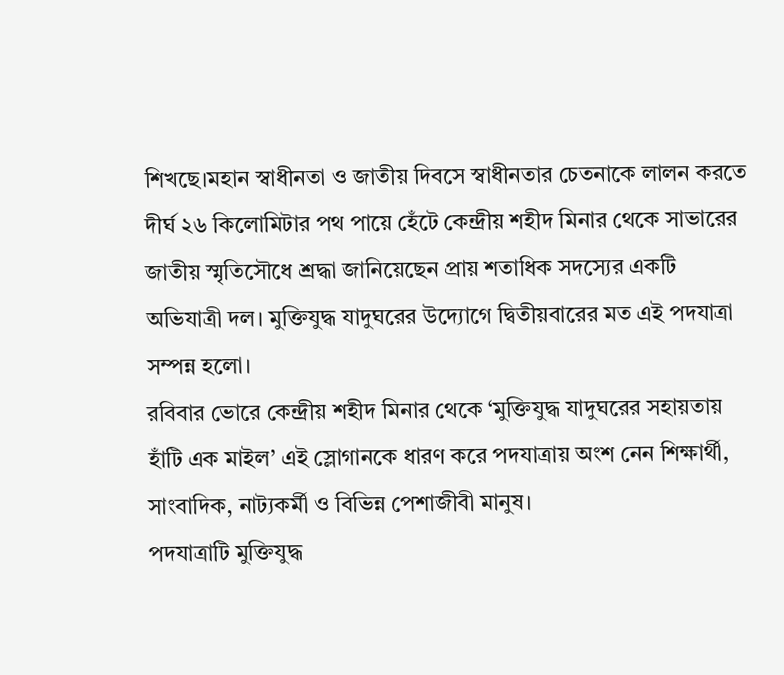শিখছে।মহান স্বাধীনতা ও জাতীয় দিবসে স্বাধীনতার চেতনাকে লালন করতে দীর্ঘ ২৬ কিলোমিটার পথ পায়ে হেঁটে কেন্দ্রীয় শহীদ মিনার থেকে সাভারের জাতীয় স্মৃতিসৌধে শ্রদ্ধা জানিয়েছেন প্রায় শতাধিক সদস্যের একটি অভিযাত্রী দল। মুক্তিযুদ্ধ যাদুঘরের উদ্যোগে দ্বিতীয়বারের মত এই পদযাত্রা সম্পন্ন হলো।
রবিবার ভোরে কেন্দ্রীয় শহীদ মিনার থেকে ‘মুক্তিযুদ্ধ যাদুঘরের সহায়তায় হাঁটি এক মাইল’ এই স্লোগানকে ধারণ করে পদযাত্রায় অংশ নেন শিক্ষার্থী, সাংবাদিক, নাট্যকর্মী ও বিভিন্ন পেশাজীবী মানুষ।
পদযাত্রাটি মুক্তিযুদ্ধ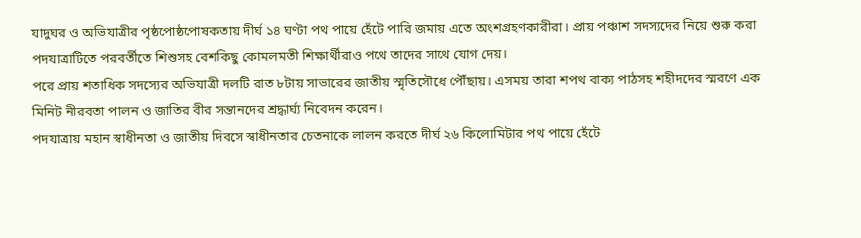যাদুঘর ও অভিযাত্রীর পৃষ্ঠপোষ্ঠপোষকতায় দীর্ঘ ১৪ ঘণ্টা পথ পায়ে হেঁটে পারি জমায় এতে অংশগ্রহণকারীরা। প্রায় পঞ্চাশ সদস্যদের নিয়ে শুরু করা পদযাত্রাটিতে পরবর্তীতে শিশুসহ বেশকিছু কোমলমতী শিক্ষার্থীরাও পথে তাদের সাথে যোগ দেয়।
পরে প্রায় শতাধিক সদস্যের অভিযাত্রী দলটি রাত ৮টায় সাভারের জাতীয় স্মৃতিসৌধে পৌঁছায়। এসময় তারা শপথ বাক্য পাঠসহ শহীদদের স্মরণে এক মিনিট নীরবতা পালন ও জাতির বীর সন্তানদের শ্রদ্ধার্ঘ্য নিবেদন করেন।
পদযাত্রায় মহান স্বাধীনতা ও জাতীয় দিবসে স্বাধীনতার চেতনাকে লালন করতে দীর্ঘ ২৬ কিলোমিটার পথ পায়ে হেঁটে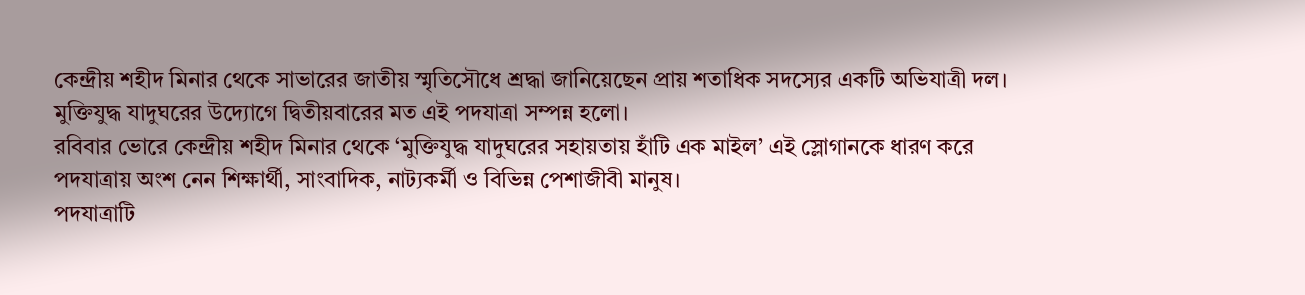কেন্দ্রীয় শহীদ মিনার থেকে সাভারের জাতীয় স্মৃতিসৌধে শ্রদ্ধা জানিয়েছেন প্রায় শতাধিক সদস্যের একটি অভিযাত্রী দল। মুক্তিযুদ্ধ যাদুঘরের উদ্যোগে দ্বিতীয়বারের মত এই পদযাত্রা সম্পন্ন হলো।
রবিবার ভোরে কেন্দ্রীয় শহীদ মিনার থেকে ‘মুক্তিযুদ্ধ যাদুঘরের সহায়তায় হাঁটি এক মাইল’ এই স্লোগানকে ধারণ করে পদযাত্রায় অংশ নেন শিক্ষার্থী, সাংবাদিক, নাট্যকর্মী ও বিভিন্ন পেশাজীবী মানুষ।
পদযাত্রাটি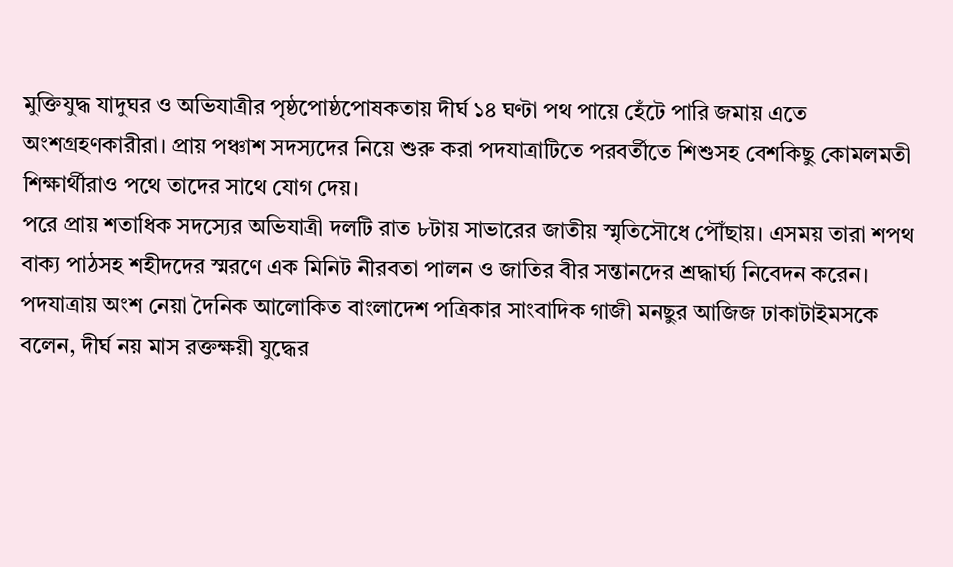মুক্তিযুদ্ধ যাদুঘর ও অভিযাত্রীর পৃষ্ঠপোষ্ঠপোষকতায় দীর্ঘ ১৪ ঘণ্টা পথ পায়ে হেঁটে পারি জমায় এতে অংশগ্রহণকারীরা। প্রায় পঞ্চাশ সদস্যদের নিয়ে শুরু করা পদযাত্রাটিতে পরবর্তীতে শিশুসহ বেশকিছু কোমলমতী শিক্ষার্থীরাও পথে তাদের সাথে যোগ দেয়।
পরে প্রায় শতাধিক সদস্যের অভিযাত্রী দলটি রাত ৮টায় সাভারের জাতীয় স্মৃতিসৌধে পৌঁছায়। এসময় তারা শপথ বাক্য পাঠসহ শহীদদের স্মরণে এক মিনিট নীরবতা পালন ও জাতির বীর সন্তানদের শ্রদ্ধার্ঘ্য নিবেদন করেন।
পদযাত্রায় অংশ নেয়া দৈনিক আলোকিত বাংলাদেশ পত্রিকার সাংবাদিক গাজী মনছুর আজিজ ঢাকাটাইমসকে বলেন, দীর্ঘ নয় মাস রক্তক্ষয়ী যুদ্ধের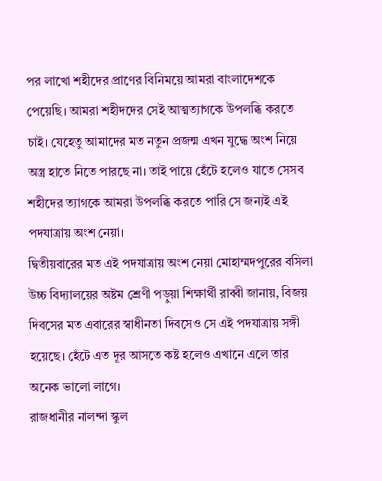পর লাখো শহীদের প্রাণের বিনিময়ে আমরা বাংলাদেশকে পেয়েছি। আমরা শহীদদের সেই আত্মত্যাগকে উপলব্ধি করতে চাই। যেহেতু আমাদের মত নতুন প্রজন্ম এখন যুদ্ধে অংশ নিয়ে অস্ত্র হাতে নিতে পারছে না। তাই পায়ে হেঁটে হলেও যাতে সেসব শহীদের ত্যাগকে আমরা উপলব্ধি করতে পারি সে জন্যই এই পদযাত্রায় অংশ নেয়া।
দ্বিতীয়বারের মত এই পদযাত্রায় অংশ নেয়া মোহাম্মদপুরের বসিলা উচ্চ বিদ্যালয়ের অষ্টম শ্রেণী পড়ুয়া শিক্ষার্থী রাব্বী জানায়, বিজয় দিবসের মত এবারের স্বাধীনতা দিবসেও সে এই পদযাত্রায় সঙ্গী হয়েছে। হেঁটে এত দূর আসতে কষ্ট হলেও এখানে এলে তার অনেক ভালো লাগে।
রাজধানীর নালন্দা স্কুল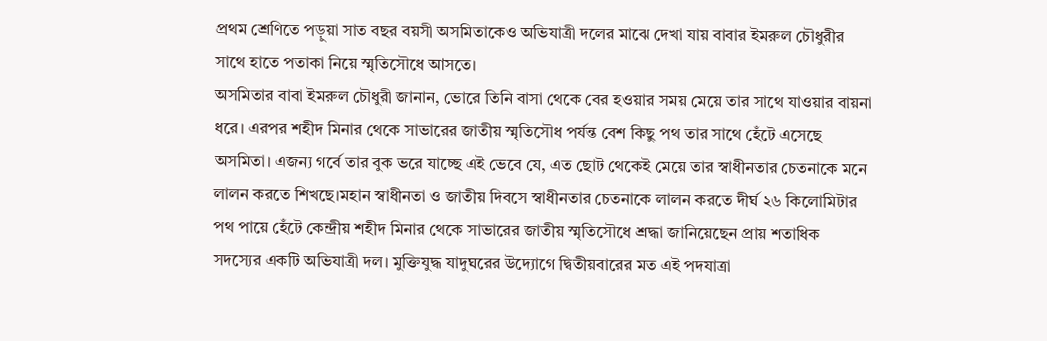প্রথম শ্রেণিতে পড়ুয়া সাত বছর বয়সী অসমিতাকেও অভিযাত্রী দলের মাঝে দেখা যায় বাবার ইমরুল চৌধুরীর সাথে হাতে পতাকা নিয়ে স্মৃতিসৌধে আসতে।
অসমিতার বাবা ইমরুল চৌধুরী জানান, ভোরে তিনি বাসা থেকে বের হওয়ার সময় মেয়ে তার সাথে যাওয়ার বায়না ধরে। এরপর শহীদ মিনার থেকে সাভারের জাতীয় স্মৃতিসৌধ পর্যন্ত বেশ কিছু পথ তার সাথে হেঁটে এসেছে অসমিতা। এজন্য গর্বে তার বুক ভরে যাচ্ছে এই ভেবে যে, এত ছোট থেকেই মেয়ে তার স্বাধীনতার চেতনাকে মনে লালন করতে শিখছে।মহান স্বাধীনতা ও জাতীয় দিবসে স্বাধীনতার চেতনাকে লালন করতে দীর্ঘ ২৬ কিলোমিটার পথ পায়ে হেঁটে কেন্দ্রীয় শহীদ মিনার থেকে সাভারের জাতীয় স্মৃতিসৌধে শ্রদ্ধা জানিয়েছেন প্রায় শতাধিক সদস্যের একটি অভিযাত্রী দল। মুক্তিযুদ্ধ যাদুঘরের উদ্যোগে দ্বিতীয়বারের মত এই পদযাত্রা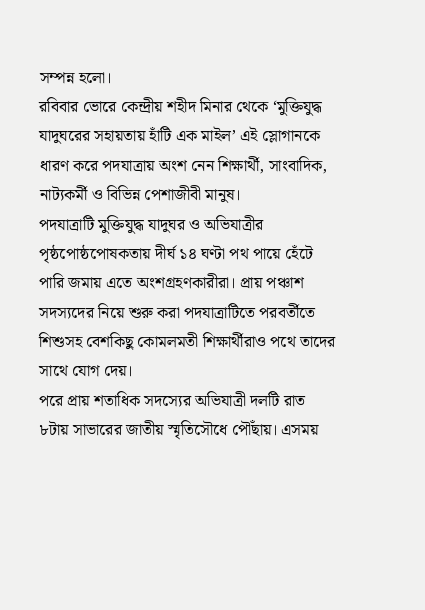সম্পন্ন হলো।
রবিবার ভোরে কেন্দ্রীয় শহীদ মিনার থেকে ‘মুক্তিযুদ্ধ যাদুঘরের সহায়তায় হাঁটি এক মাইল’ এই স্লোগানকে ধারণ করে পদযাত্রায় অংশ নেন শিক্ষার্থী, সাংবাদিক, নাট্যকর্মী ও বিভিন্ন পেশাজীবী মানুষ।
পদযাত্রাটি মুক্তিযুদ্ধ যাদুঘর ও অভিযাত্রীর পৃষ্ঠপোষ্ঠপোষকতায় দীর্ঘ ১৪ ঘণ্টা পথ পায়ে হেঁটে পারি জমায় এতে অংশগ্রহণকারীরা। প্রায় পঞ্চাশ সদস্যদের নিয়ে শুরু করা পদযাত্রাটিতে পরবর্তীতে শিশুসহ বেশকিছু কোমলমতী শিক্ষার্থীরাও পথে তাদের সাথে যোগ দেয়।
পরে প্রায় শতাধিক সদস্যের অভিযাত্রী দলটি রাত ৮টায় সাভারের জাতীয় স্মৃতিসৌধে পৌঁছায়। এসময়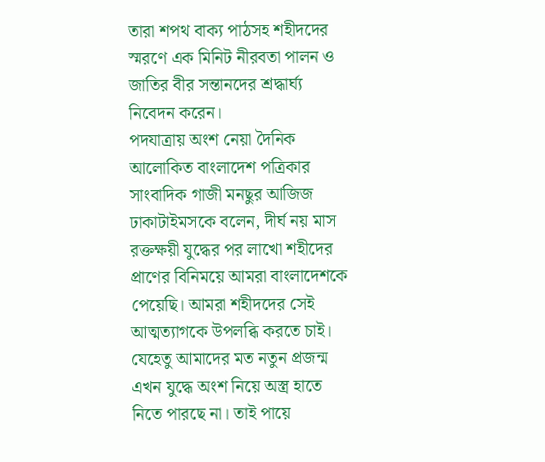তারা শপথ বাক্য পাঠসহ শহীদদের স্মরণে এক মিনিট নীরবতা পালন ও জাতির বীর সন্তানদের শ্রদ্ধার্ঘ্য নিবেদন করেন।
পদযাত্রায় অংশ নেয়া দৈনিক আলোকিত বাংলাদেশ পত্রিকার সাংবাদিক গাজী মনছুর আজিজ ঢাকাটাইমসকে বলেন, দীর্ঘ নয় মাস রক্তক্ষয়ী যুদ্ধের পর লাখো শহীদের প্রাণের বিনিময়ে আমরা বাংলাদেশকে পেয়েছি। আমরা শহীদদের সেই আত্মত্যাগকে উপলব্ধি করতে চাই। যেহেতু আমাদের মত নতুন প্রজন্ম এখন যুদ্ধে অংশ নিয়ে অস্ত্র হাতে নিতে পারছে না। তাই পায়ে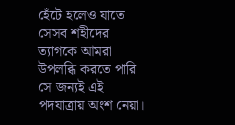হেঁটে হলেও যাতে সেসব শহীদের ত্যাগকে আমরা উপলব্ধি করতে পারি সে জন্যই এই পদযাত্রায় অংশ নেয়া।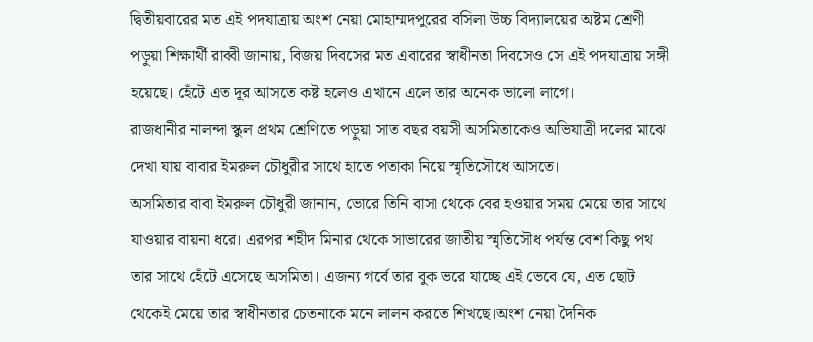দ্বিতীয়বারের মত এই পদযাত্রায় অংশ নেয়া মোহাম্মদপুরের বসিলা উচ্চ বিদ্যালয়ের অষ্টম শ্রেণী পড়ুয়া শিক্ষার্থী রাব্বী জানায়, বিজয় দিবসের মত এবারের স্বাধীনতা দিবসেও সে এই পদযাত্রায় সঙ্গী হয়েছে। হেঁটে এত দূর আসতে কষ্ট হলেও এখানে এলে তার অনেক ভালো লাগে।
রাজধানীর নালন্দা স্কুল প্রথম শ্রেণিতে পড়ুয়া সাত বছর বয়সী অসমিতাকেও অভিযাত্রী দলের মাঝে দেখা যায় বাবার ইমরুল চৌধুরীর সাথে হাতে পতাকা নিয়ে স্মৃতিসৌধে আসতে।
অসমিতার বাবা ইমরুল চৌধুরী জানান, ভোরে তিনি বাসা থেকে বের হওয়ার সময় মেয়ে তার সাথে যাওয়ার বায়না ধরে। এরপর শহীদ মিনার থেকে সাভারের জাতীয় স্মৃতিসৌধ পর্যন্ত বেশ কিছু পথ তার সাথে হেঁটে এসেছে অসমিতা। এজন্য গর্বে তার বুক ভরে যাচ্ছে এই ভেবে যে, এত ছোট থেকেই মেয়ে তার স্বাধীনতার চেতনাকে মনে লালন করতে শিখছে।অংশ নেয়া দৈনিক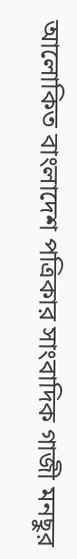আলোকিত বাংলাদেশ পত্রিকার সাংবাদিক গাজী মনছুর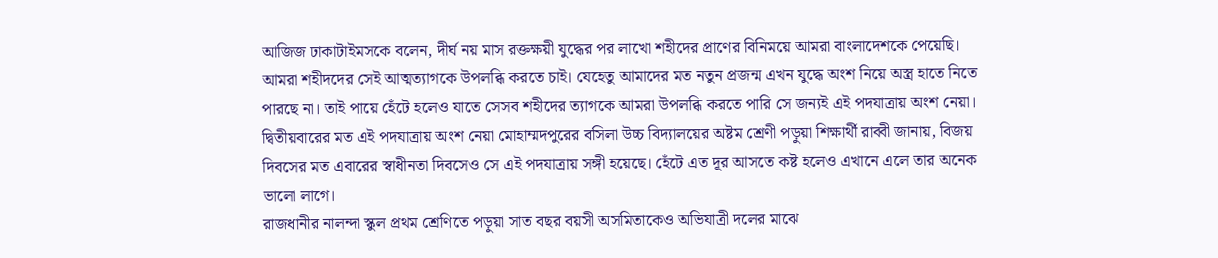আজিজ ঢাকাটাইমসকে বলেন, দীর্ঘ নয় মাস রক্তক্ষয়ী যুদ্ধের পর লাখো শহীদের প্রাণের বিনিময়ে আমরা বাংলাদেশকে পেয়েছি। আমরা শহীদদের সেই আত্মত্যাগকে উপলব্ধি করতে চাই। যেহেতু আমাদের মত নতুন প্রজন্ম এখন যুদ্ধে অংশ নিয়ে অস্ত্র হাতে নিতে পারছে না। তাই পায়ে হেঁটে হলেও যাতে সেসব শহীদের ত্যাগকে আমরা উপলব্ধি করতে পারি সে জন্যই এই পদযাত্রায় অংশ নেয়া।
দ্বিতীয়বারের মত এই পদযাত্রায় অংশ নেয়া মোহাম্মদপুরের বসিলা উচ্চ বিদ্যালয়ের অষ্টম শ্রেণী পড়ুয়া শিক্ষার্থী রাব্বী জানায়, বিজয় দিবসের মত এবারের স্বাধীনতা দিবসেও সে এই পদযাত্রায় সঙ্গী হয়েছে। হেঁটে এত দূর আসতে কষ্ট হলেও এখানে এলে তার অনেক ভালো লাগে।
রাজধানীর নালন্দা স্কুল প্রথম শ্রেণিতে পড়ুয়া সাত বছর বয়সী অসমিতাকেও অভিযাত্রী দলের মাঝে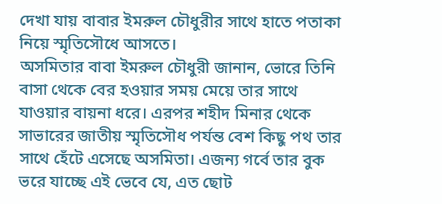দেখা যায় বাবার ইমরুল চৌধুরীর সাথে হাতে পতাকা নিয়ে স্মৃতিসৌধে আসতে।
অসমিতার বাবা ইমরুল চৌধুরী জানান, ভোরে তিনি বাসা থেকে বের হওয়ার সময় মেয়ে তার সাথে যাওয়ার বায়না ধরে। এরপর শহীদ মিনার থেকে সাভারের জাতীয় স্মৃতিসৌধ পর্যন্ত বেশ কিছু পথ তার সাথে হেঁটে এসেছে অসমিতা। এজন্য গর্বে তার বুক ভরে যাচ্ছে এই ভেবে যে, এত ছোট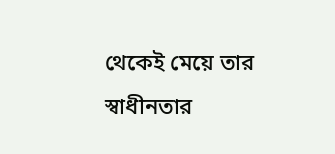থেকেই মেয়ে তার স্বাধীনতার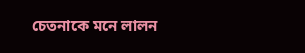চেতনাকে মনে লালন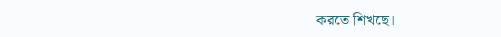করতে শিখছে।